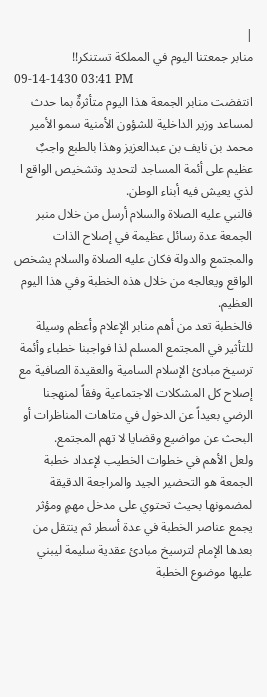|
منابر جمعتنا اليوم في المملكة تستنكر!!
09-14-1430 03:41 PM
انتفضت منابر الجمعة هذا اليوم متأثرةٌ بما حدث لمساعد وزير الداخلية للشؤون الأمنية سمو الأمير محمد بن نايف بن عبدالعزيز وهذا بالطبع واجبٌ عظيم على أئمة المساجد لتحديد وتشخيص الواقع ا لذي يعيش فيه أبناء الوطن.
فالنبي عليه الصلاة والسلام أرسل من خلال منبر الجمعة عدة رسائل عظيمة في إصلاح الذات والمجتمع والدولة فكان عليه الصلاة والسلام يشخص الواقع ويعالجه من خلال هذه الخطبة وفي هذا اليوم العظيم.
فالخطبة تعد من أهم منابر الإعلام وأعظم وسيلة للتأثير في المجتمع المسلم لذا فواجبنا خطباء وأئمة ترسيخ مبادئ الإسلام السامية والعقيدة الصافية مع إصلاح كل المشكلات الاجتماعية وفقاً لمنهجنا الرضي بعيداً عن الدخول في متاهات المناظرات أو البحث عن مواضيع وقضايا لا تهم المجتمع.
ولعل الأهم في خطوات الخطيب لإعداد خطبة الجمعة هو التحضير الجيد والمراجعة الدقيقة لمضمونها بحيث تحتوي على مدخل مهمٍ ومؤثر يجمع عناصر الخطبة في عدة أسطر ثم ينتقل من بعدها الإمام لترسيخ مبادئ عقدية سليمة ليبني عليها موضوع الخطبة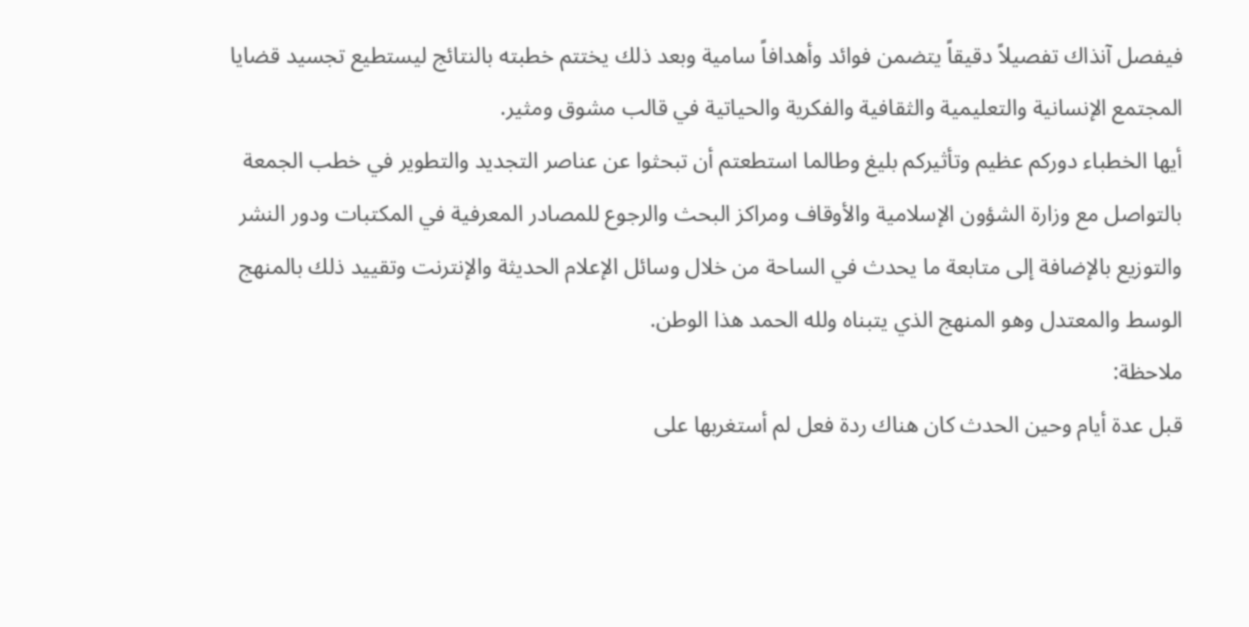فيفصل آنذاك تفصيلاً دقيقاً يتضمن فوائد وأهدافاً سامية وبعد ذلك يختتم خطبته بالنتائج ليستطيع تجسيد قضايا المجتمع الإنسانية والتعليمية والثقافية والفكرية والحياتية في قالب مشوق ومثير.
أيها الخطباء دوركم عظيم وتأثيركم بليغ وطالما استطعتم أن تبحثوا عن عناصر التجديد والتطوير في خطب الجمعة بالتواصل مع وزارة الشؤون الإسلامية والأوقاف ومراكز البحث والرجوع للمصادر المعرفية في المكتبات ودور النشر والتوزيع بالإضافة إلى متابعة ما يحدث في الساحة من خلال وسائل الإعلام الحديثة والإنترنت وتقييد ذلك بالمنهج الوسط والمعتدل وهو المنهج الذي يتبناه ولله الحمد هذا الوطن.
ملاحظة:
قبل عدة أيام وحين الحدث كان هناك ردة فعل لم أستغربها على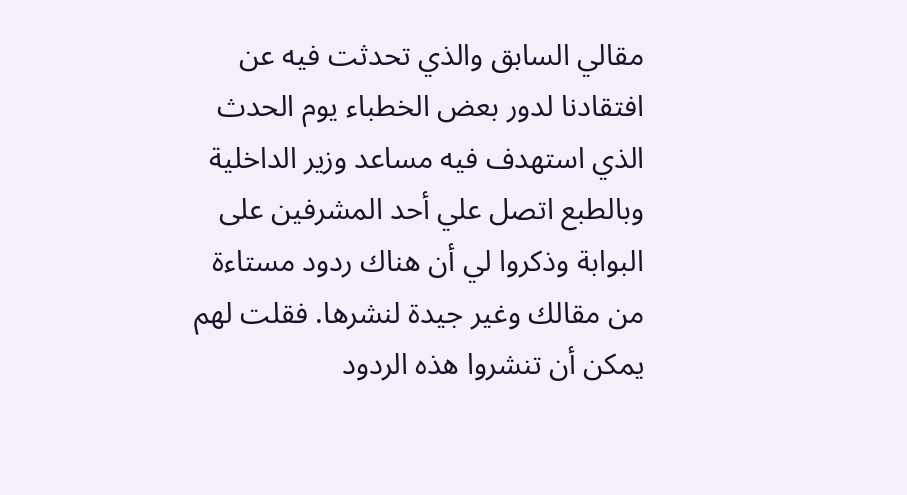مقالي السابق والذي تحدثت فيه عن افتقادنا لدور بعض الخطباء يوم الحدث الذي استهدف فيه مساعد وزير الداخلية وبالطبع اتصل علي أحد المشرفين على البوابة وذكروا لي أن هناك ردود مستاءة من مقالك وغير جيدة لنشرها. فقلت لهم يمكن أن تنشروا هذه الردود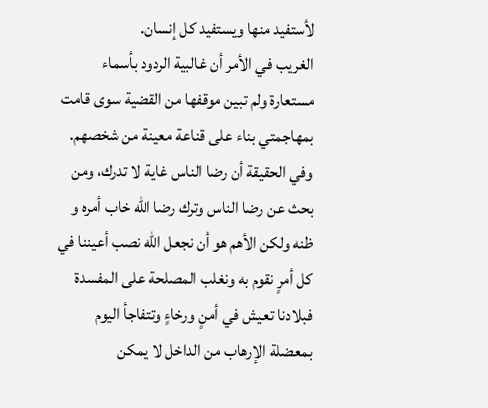لأستفيد منها ويستفيد كل إنسان.
الغريب في الأمر أن غالبية الردود بأسماء مستعارة ولم تبين موقفها من القضية سوى قامت بمهاجمتي بناء على قناعة معينة من شخصهم.
وفي الحقيقة أن رضا الناس غاية لا تدرك، ومن بحث عن رضا الناس وترك رضا الله خاب أمره و ظنه ولكن الأهم هو أن نجعل الله نصب أعيننا في كل أمرٍ نقوم به ونغلب المصلحة على المفسدة فبلادنا تعيش في أمنٍ ورخاءٍ وتتفاجأ اليوم بمعضلة الإرهاب من الداخل لا يمكن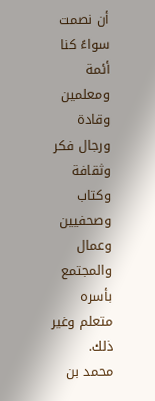أن نصمت سواءً كنا أئمة ومعلمين وقادة ورجال فكر وثقافة وكتاب وصحفيين وعمال والمجتمع بأسره متعلم وغير ذلك.
محمد بن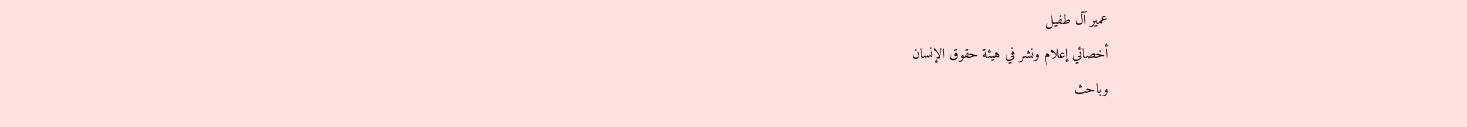عمير آل طفيل
أخصائي إعلام ونشر في هيئة حقوق الإنسان
وباحث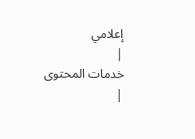إعلامي
|
خدمات المحتوى
|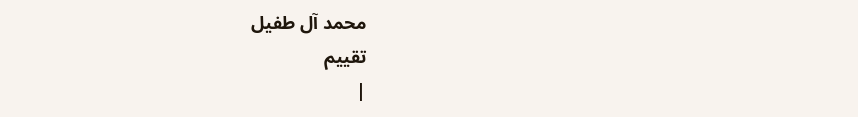محمد آل طفيل
تقييم
|